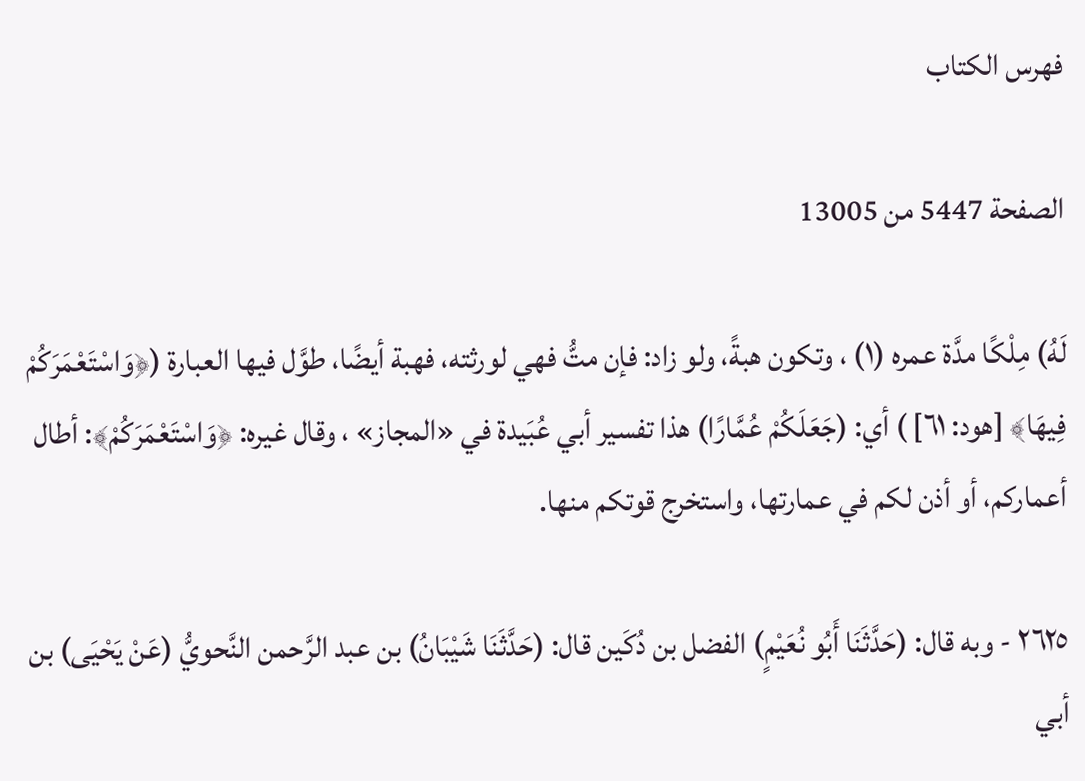فهرس الكتاب

الصفحة 5447 من 13005

لَهُ) مِلْكًا مدَّة عمره (١) ، وتكون هبةً، ولو زاد: فإن متُّ فهي لورثته، فهبة أيضًا، طوَّل فيها العبارة (﴿وَاسْتَعْمَرَكُمْ فِيهَا﴾ [هود: ٦١] ) أي: (جَعَلَكُمْ عُمَّارًا) هذا تفسير أبي عُبَيدة في «المجاز» ، وقال غيره: ﴿وَاسْتَعْمَرَكُمْ﴾: أطال أعماركم، أو أذن لكم في عمارتها، واستخرج قوتكم منها.

٢٦٢٥ - وبه قال: (حَدَّثَنَا أَبُو نُعَيْمٍ) الفضل بن دُكَين قال: (حَدَّثَنَا شَيْبَانُ) بن عبد الرَّحمن النَّحويُّ (عَنْ يَحْيَى) بن أبي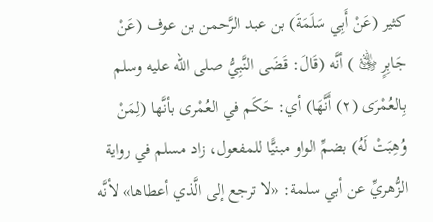كثير (عَنْ أَبِي سَلَمَةَ) بن عبد الرَّحمن بن عوف (عَنْ جَابِرٍ ﵁ ) أنَّه (قَالَ: قَضَى النَّبِيُّ صلى الله عليه وسلم بِالعُمْرَى (٢) أَنَّهَا) أي: حَكَم في العُمْرى بأنَّها (لِمَنْ وُهِبَتْ لَهُ) بضمِّ الواو مبنيًّا للمفعول، زاد مسلم في رواية الزُّهريِّ عن أبي سلمة: «لا ترجع إلى الَّذي أعطاها» لأنَّه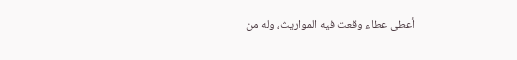أعطى عطاء وقعت فيه المواريث، وله من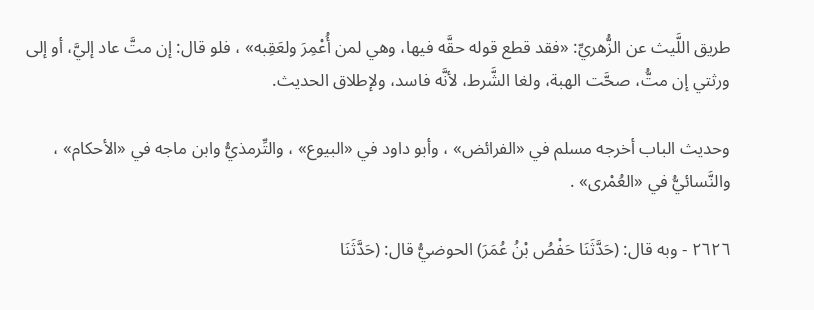طريق اللَّيث عن الزُّهريِّ: «فقد قطع قوله حقَّه فيها، وهي لمن أُعْمِرَ ولعَقِبه» ، فلو قال: إن متَّ عاد إليَّ، أو إلى ورثتي إن متُّ، صحَّت الهبة، ولغا الشَّرط، لأنَّه فاسد، ولإطلاق الحديث.

وحديث الباب أخرجه مسلم في «الفرائض» ، وأبو داود في «البيوع» ، والتِّرمذيُّ وابن ماجه في «الأحكام» ، والنَّسائيُّ في «العُمْرى» .

٢٦٢٦ - وبه قال: (حَدَّثَنَا حَفْصُ بْنُ عُمَرَ) الحوضيُّ قال: (حَدَّثَنَا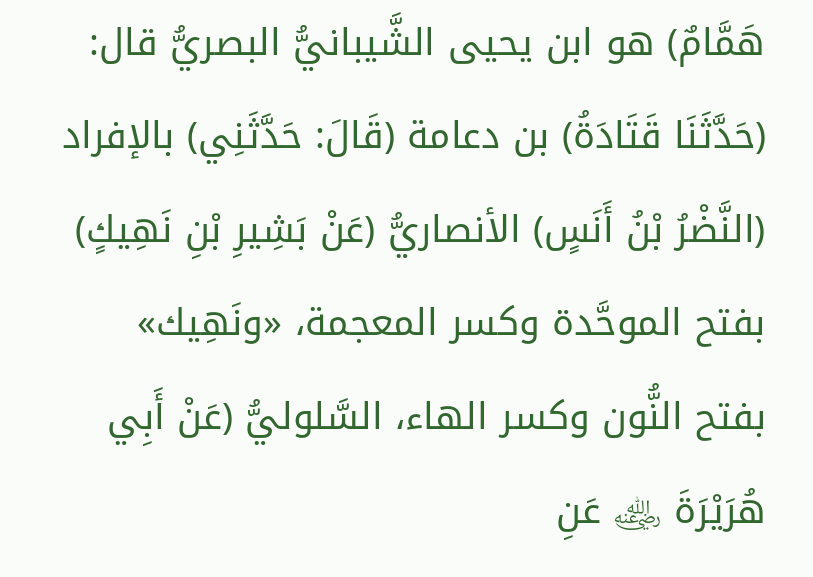هَمَّامٌ) هو ابن يحيى الشَّيبانيُّ البصريُّ قال: (حَدَّثَنَا قَتَادَةُ) بن دعامة (قَالَ: حَدَّثَنِي) بالإفراد (النَّضْرُ بْنُ أَنَسٍ) الأنصاريُّ (عَنْ بَشِيرِ بْنِ نَهِيكٍ) بفتح الموحَّدة وكسر المعجمة، «ونَهِيك» بفتح النُّون وكسر الهاء، السَّلوليُّ (عَنْ أَبِي هُرَيْرَةَ ﵁ عَنِ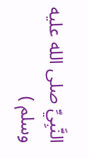النَّبِيِّ صلى الله عليه وسلم )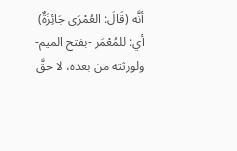أنَّه (قَالَ: العُمْرَى جَائِزَةٌ) أي: للمُعْمَر -بفتح الميم- ولورثته من بعده، لا حقَّ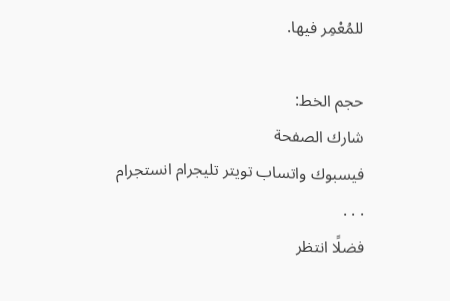للمُعْمِر فيها.

حجم الخط:
شارك الصفحة
فيسبوك واتساب تويتر تليجرام انستجرام
. . .
فضلًا انتظر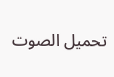تحميل الصوت